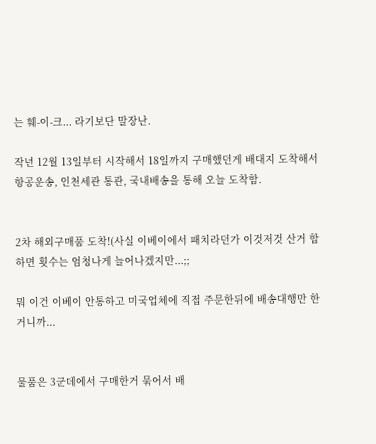는 훼-이-크... 라기보단 말장난.

작년 12월 13일부터 시작해서 18일까지 구매했던게 배대지 도착해서 항공운송, 인천세관 통관, 국내배송을 통해 오늘 도착함.


2차 해외구매품 도착!(사실 이베이에서 패치라던가 이것저것 산거 합하면 횟수는 엄청나게 늘어나겠지만...;;

뭐 이건 이베이 안통하고 미국업체에 직접 주문한뒤에 배송대행만 한거니까...


물품은 3군데에서 구매한거 묶어서 배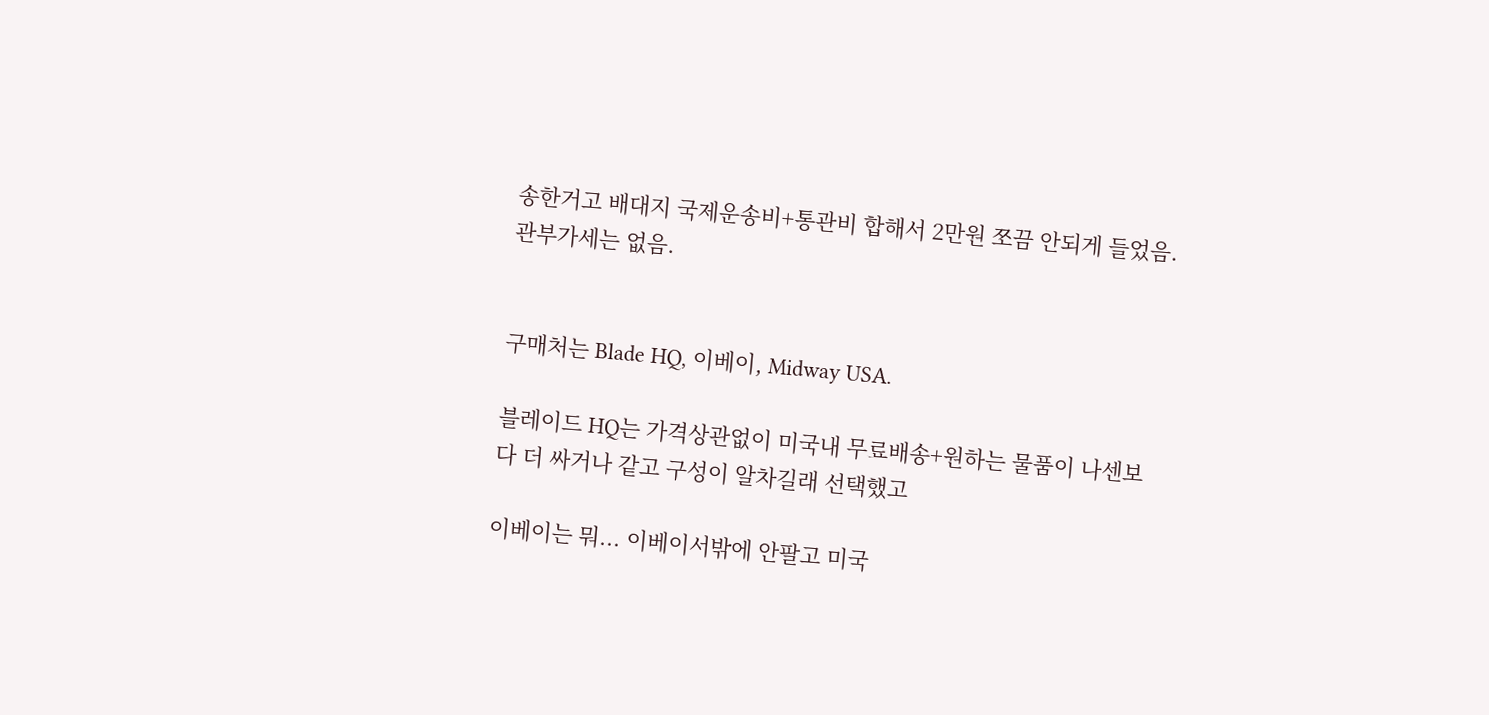송한거고 배대지 국제운송비+통관비 합해서 2만원 쪼끔 안되게 들었음. 관부가세는 없음.


구매처는 Blade HQ, 이베이, Midway USA.

블레이드 HQ는 가격상관없이 미국내 무료배송+원하는 물품이 나센보다 더 싸거나 같고 구성이 알차길래 선택했고

이베이는 뭐... 이베이서밖에 안팔고 미국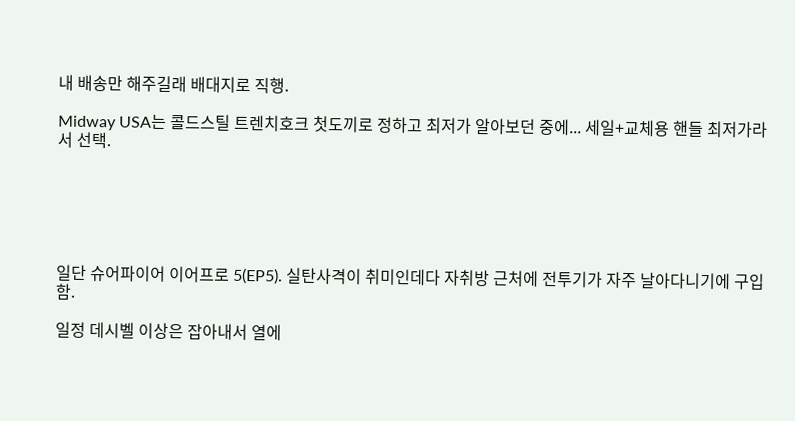내 배송만 해주길래 배대지로 직행.

Midway USA는 콜드스틸 트렌치호크 첫도끼로 정하고 최저가 알아보던 중에... 세일+교체용 핸들 최저가라서 선택.






일단 슈어파이어 이어프로 5(EP5). 실탄사격이 취미인데다 자취방 근처에 전투기가 자주 날아다니기에 구입함.

일정 데시벨 이상은 잡아내서 열에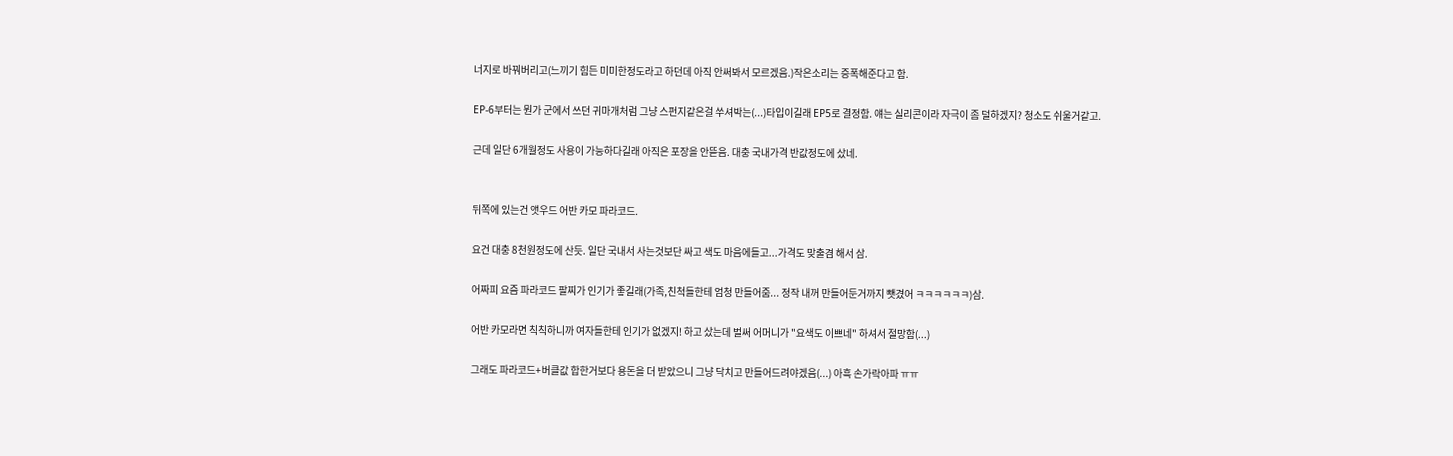너지로 바꿔버리고(느끼기 힘든 미미한정도라고 하던데 아직 안써봐서 모르겠음.)작은소리는 증폭해준다고 함.

EP-6부터는 뭔가 군에서 쓰던 귀마개처럼 그냥 스펀지같은걸 쑤셔박는(...)타입이길래 EP5로 결정함. 얘는 실리콘이라 자극이 좀 덜하겠지? 청소도 쉬울거같고.

근데 일단 6개월정도 사용이 가능하다길래 아직은 포장을 안뜯음. 대충 국내가격 반값정도에 샀네.


뒤쪽에 있는건 앳우드 어반 카모 파라코드.

요건 대충 8천원정도에 산듯. 일단 국내서 사는것보단 싸고 색도 마음에들고...가격도 맞출겸 해서 삼.

어짜피 요즘 파라코드 팔찌가 인기가 좋길래(가족,친척들한테 엄청 만들어줌... 정작 내꺼 만들어둔거까지 뺏겼어 ㅋㅋㅋㅋㅋㅋ)삼.

어반 카모라면 칙칙하니까 여자들한테 인기가 없겠지! 하고 샀는데 벌써 어머니가 "요색도 이쁘네" 하셔서 절망함(...)

그래도 파라코드+버클값 합한거보다 용돈을 더 받았으니 그냥 닥치고 만들어드려야겠음(...) 아흑 손가락아파 ㅠㅠ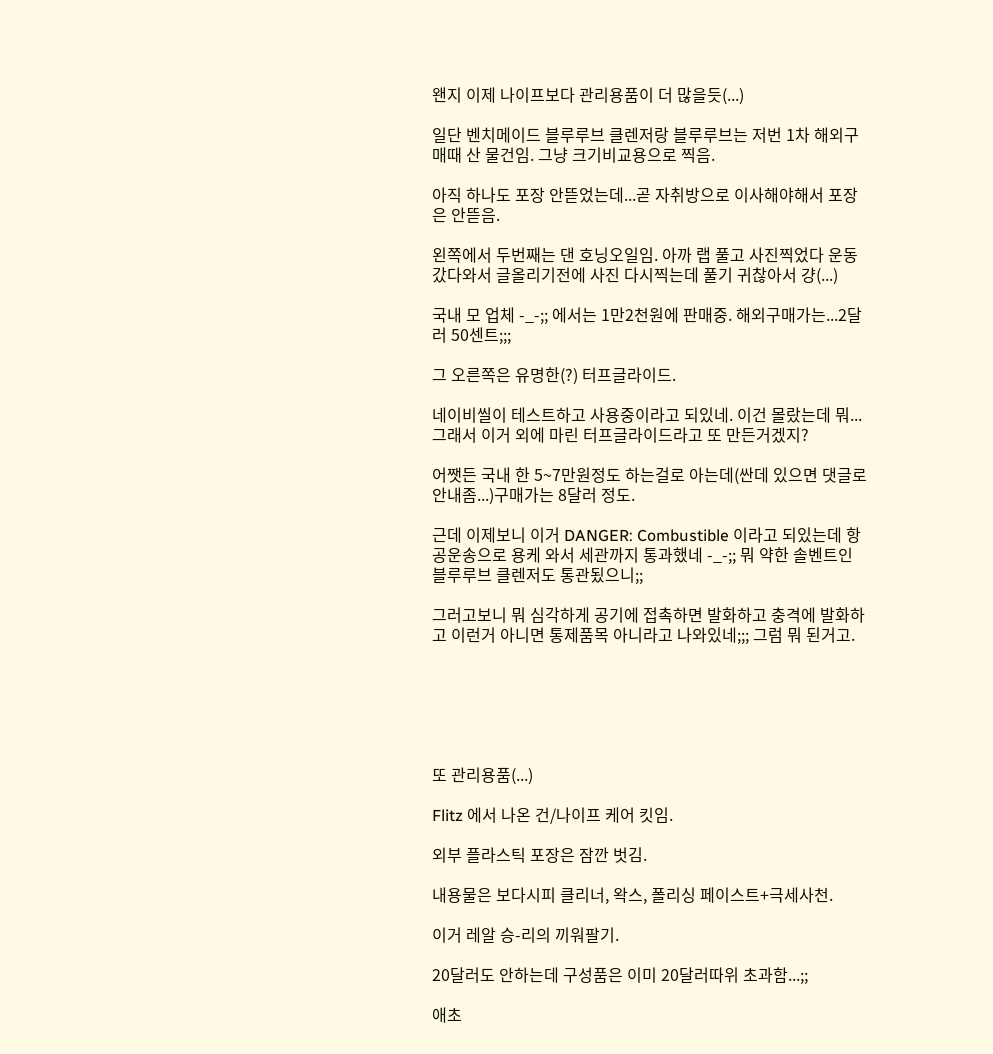왠지 이제 나이프보다 관리용품이 더 많을듯(...)

일단 벤치메이드 블루루브 클렌저랑 블루루브는 저번 1차 해외구매때 산 물건임. 그냥 크기비교용으로 찍음.

아직 하나도 포장 안뜯었는데...곧 자취방으로 이사해야해서 포장은 안뜯음.

왼쪽에서 두번째는 댄 호닝오일임. 아까 랩 풀고 사진찍었다 운동갔다와서 글올리기전에 사진 다시찍는데 풀기 귀찮아서 걍(...)

국내 모 업체 -_-;; 에서는 1만2천원에 판매중. 해외구매가는...2달러 50센트;;;

그 오른쪽은 유명한(?) 터프글라이드.

네이비씰이 테스트하고 사용중이라고 되있네. 이건 몰랐는데 뭐... 그래서 이거 외에 마린 터프글라이드라고 또 만든거겠지?

어쨋든 국내 한 5~7만원정도 하는걸로 아는데(싼데 있으면 댓글로 안내좀...)구매가는 8달러 정도.

근데 이제보니 이거 DANGER: Combustible 이라고 되있는데 항공운송으로 용케 와서 세관까지 통과했네 -_-;; 뭐 약한 솔벤트인 블루루브 클렌저도 통관됬으니;;

그러고보니 뭐 심각하게 공기에 접촉하면 발화하고 충격에 발화하고 이런거 아니면 통제품목 아니라고 나와있네;;; 그럼 뭐 된거고.






또 관리용품(...)

Flitz 에서 나온 건/나이프 케어 킷임.

외부 플라스틱 포장은 잠깐 벗김.

내용물은 보다시피 클리너, 왁스, 폴리싱 페이스트+극세사천.

이거 레알 승-리의 끼워팔기.

20달러도 안하는데 구성품은 이미 20달러따위 초과함...;;

애초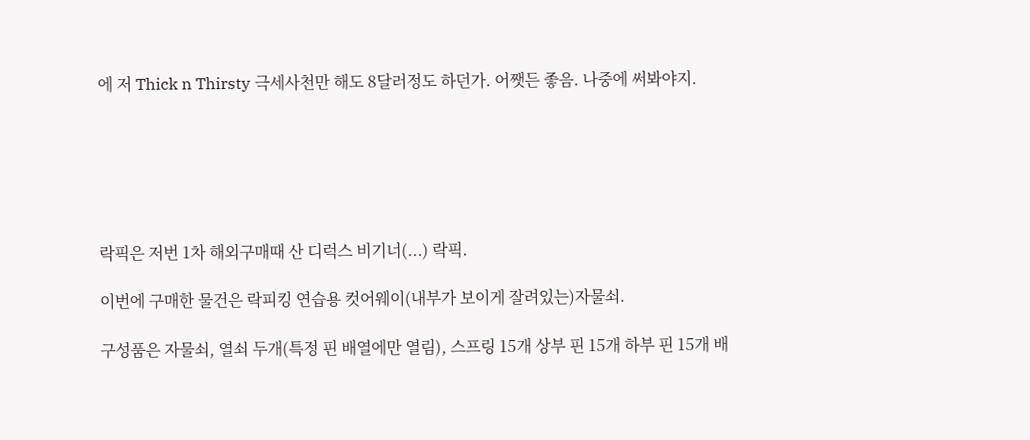에 저 Thick n Thirsty 극세사천만 해도 8달러정도 하던가. 어쨋든 좋음. 나중에 써봐야지.






락픽은 저번 1차 해외구매때 산 디럭스 비기너(...) 락픽.

이번에 구매한 물건은 락피킹 연습용 컷어웨이(내부가 보이게 잘려있는)자물쇠.

구성품은 자물쇠, 열쇠 두개(특정 핀 배열에만 열림), 스프링 15개 상부 핀 15개 하부 핀 15개 배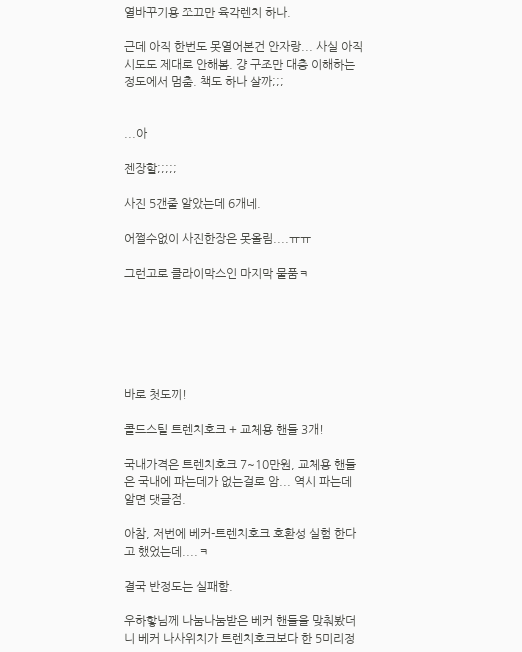열바꾸기용 쪼끄만 육각렌치 하나.

근데 아직 한번도 못열어본건 안자랑... 사실 아직 시도도 제대로 안해봄. 걍 구조만 대충 이해하는정도에서 멈춤. 책도 하나 살까;;;


...아

젠장할;;;;;

사진 5갠줄 알았는데 6개네.

어쩔수없이 사진한장은 못올림....ㅠㅠ

그런고로 클라이막스인 마지막 물품ㅋ






바로 첫도끼!

콜드스틸 트렌치호크 + 교체용 핸들 3개!

국내가격은 트렌치호크 7~10만원, 교체용 핸들은 국내에 파는데가 없는걸로 암... 역시 파는데 알면 댓글점.

아참, 저번에 베커-트렌치호크 호환성 실험 한다고 했었는데....ㅋ

결국 반정도는 실패함.

우하핳님께 나눔나눔받은 베커 핸들을 맞춰봤더니 베커 나사위치가 트렌치호크보다 한 5미리정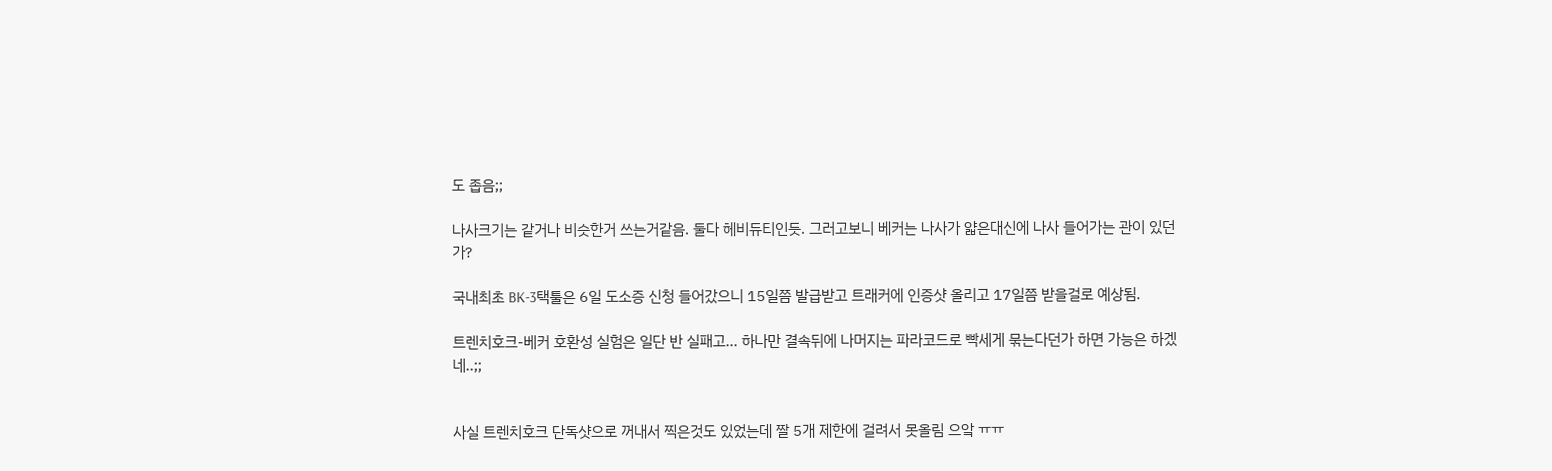도 좁음;;

나사크기는 같거나 비슷한거 쓰는거같음. 둘다 헤비듀티인듯. 그러고보니 베커는 나사가 얇은대신에 나사 들어가는 관이 있던가?

국내최초 BK-3택툴은 6일 도소증 신청 들어갔으니 15일쯤 발급받고 트래커에 인증샷 올리고 17일쯤 받을걸로 예상됨.

트렌치호크-베커 호환성 실험은 일단 반 실패고... 하나만 결속뒤에 나머지는 파라코드로 빡세게 묶는다던가 하면 가능은 하겠네..;;


사실 트렌치호크 단독샷으로 꺼내서 찍은것도 있었는데 짤 5개 제한에 걸려서 못올림 으앜 ㅠㅠ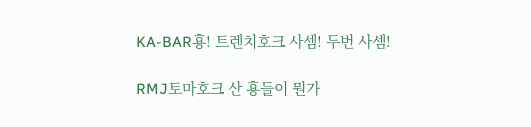KA-BAR횽! 트렌치호크 사셈! 두번 사셈!

RMJ토마호크 산 횽들이 뭔가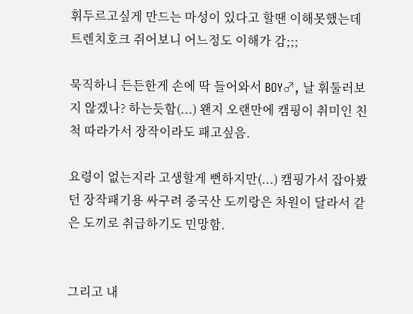휘두르고싶게 만드는 마성이 있다고 할땐 이해못했는데 트렌치호크 쥐어보니 어느정도 이해가 감;;;

묵직하니 든든한게 손에 딱 들어와서 BOY♂, 날 휘둘러보지 않겠나? 하는듯함(...) 왠지 오랜만에 캠핑이 취미인 친척 따라가서 장작이라도 패고싶음.

요령이 없는지라 고생할게 뻔하지만(...) 캠핑가서 잡아봤던 장작패기용 싸구려 중국산 도끼랑은 차원이 달라서 같은 도끼로 취급하기도 민망함.


그리고 내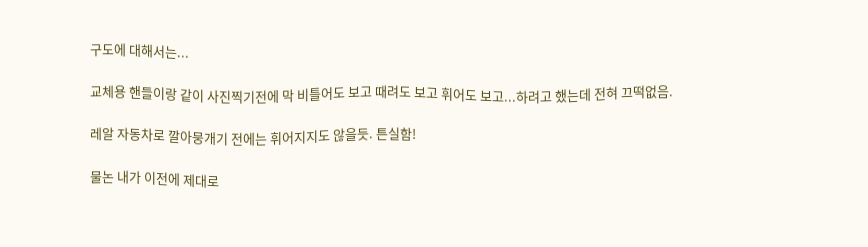구도에 대해서는...

교체용 핸들이랑 같이 사진찍기전에 막 비틀어도 보고 때려도 보고 휘어도 보고...하려고 했는데 전혀 끄떡없음.

레알 자동차로 깔아뭉개기 전에는 휘어지지도 않을듯. 튼실함!

물논 내가 이전에 제대로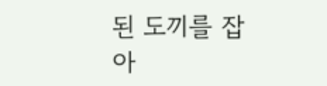된 도끼를 잡아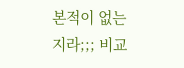본적이 없는지라;;; 비교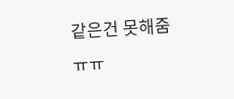같은건 못해줌 ㅠㅠ